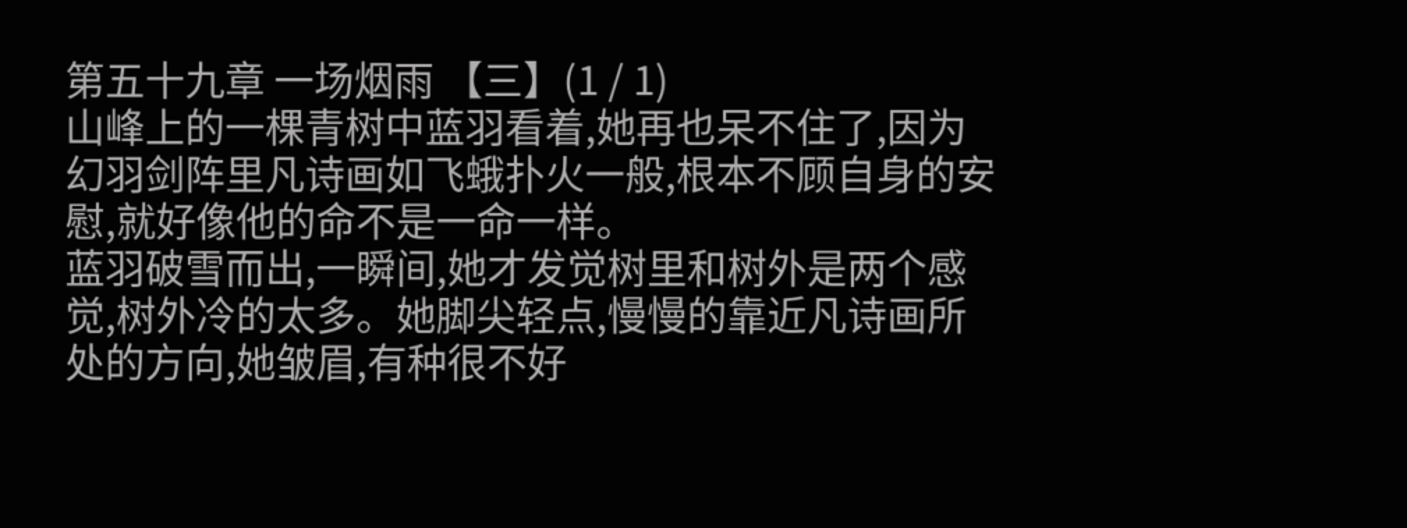第五十九章 一场烟雨 【三】(1 / 1)
山峰上的一棵青树中蓝羽看着,她再也呆不住了,因为幻羽剑阵里凡诗画如飞蛾扑火一般,根本不顾自身的安慰,就好像他的命不是一命一样。
蓝羽破雪而出,一瞬间,她才发觉树里和树外是两个感觉,树外冷的太多。她脚尖轻点,慢慢的靠近凡诗画所处的方向,她皱眉,有种很不好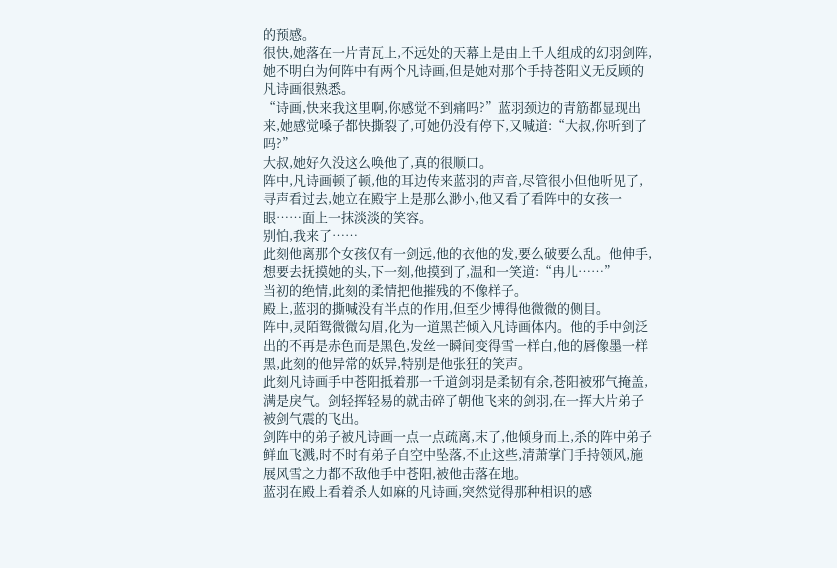的预感。
很快,她落在一片青瓦上,不远处的天幕上是由上千人组成的幻羽剑阵,她不明白为何阵中有两个凡诗画,但是她对那个手持苍阳义无反顾的凡诗画很熟悉。
“诗画,快来我这里啊,你感觉不到痛吗?”蓝羽颈边的青筋都显现出来,她感觉嗓子都快撕裂了,可她仍没有停下,又喊道:“大叔,你听到了吗?”
大叔,她好久没这么唤他了,真的很顺口。
阵中,凡诗画顿了顿,他的耳边传来蓝羽的声音,尽管很小但他听见了,寻声看过去,她立在殿宇上是那么渺小,他又看了看阵中的女孩一眼……面上一抹淡淡的笑容。
别怕,我来了……
此刻他离那个女孩仅有一剑远,他的衣他的发,要么破要么乱。他伸手,想要去抚摸她的头,下一刻,他摸到了,温和一笑道:“冉儿……”
当初的绝情,此刻的柔情把他摧残的不像样子。
殿上,蓝羽的撕喊没有半点的作用,但至少博得他微微的侧目。
阵中,灵陌鸳微微勾眉,化为一道黑芒倾入凡诗画体内。他的手中剑泛出的不再是赤色而是黑色,发丝一瞬间变得雪一样白,他的唇像墨一样黑,此刻的他异常的妖异,特别是他张狂的笑声。
此刻凡诗画手中苍阳抵着那一千道剑羽是柔韧有余,苍阳被邪气掩盖,满是戾气。剑轻挥轻易的就击碎了朝他飞来的剑羽,在一挥大片弟子被剑气震的飞出。
剑阵中的弟子被凡诗画一点一点疏离,末了,他倾身而上,杀的阵中弟子鲜血飞溅,时不时有弟子自空中坠落,不止这些,清萧掌门手持领风,施展风雪之力都不敌他手中苍阳,被他击落在地。
蓝羽在殿上看着杀人如麻的凡诗画,突然觉得那种相识的感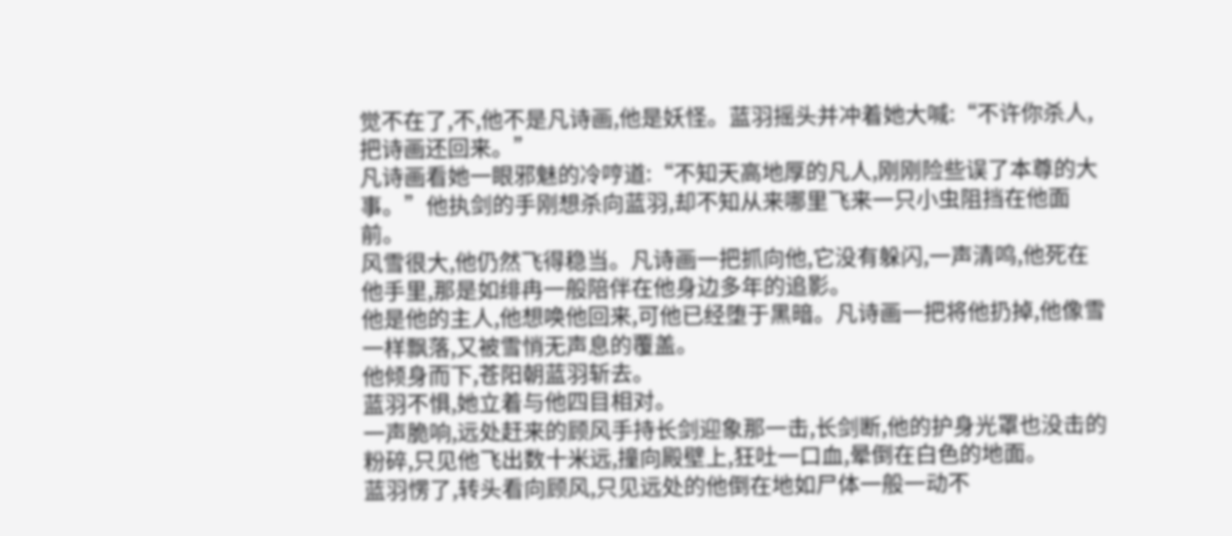觉不在了,不,他不是凡诗画,他是妖怪。蓝羽摇头并冲着她大喊:“不许你杀人,把诗画还回来。”
凡诗画看她一眼邪魅的冷哼道:“不知天高地厚的凡人,刚刚险些误了本尊的大事。”他执剑的手刚想杀向蓝羽,却不知从来哪里飞来一只小虫阻挡在他面前。
风雪很大,他仍然飞得稳当。凡诗画一把抓向他,它没有躲闪,一声清鸣,他死在他手里,那是如绯冉一般陪伴在他身边多年的追影。
他是他的主人,他想唤他回来,可他已经堕于黑暗。凡诗画一把将他扔掉,他像雪一样飘落,又被雪悄无声息的覆盖。
他倾身而下,苍阳朝蓝羽斩去。
蓝羽不惧,她立着与他四目相对。
一声脆响,远处赶来的顾风手持长剑迎象那一击,长剑断,他的护身光罩也没击的粉碎,只见他飞出数十米远,撞向殿壁上,狂吐一口血,晕倒在白色的地面。
蓝羽愣了,转头看向顾风,只见远处的他倒在地如尸体一般一动不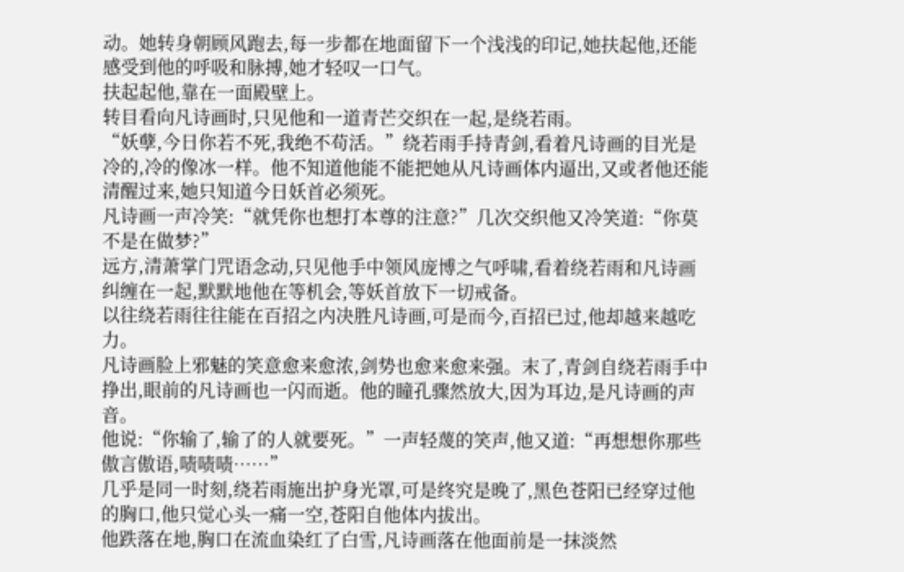动。她转身朝顾风跑去,每一步都在地面留下一个浅浅的印记,她扶起他,还能感受到他的呼吸和脉搏,她才轻叹一口气。
扶起起他,靠在一面殿壁上。
转目看向凡诗画时,只见他和一道青芒交织在一起,是绕若雨。
“妖孽,今日你若不死,我绝不苟活。”绕若雨手持青剑,看着凡诗画的目光是冷的,冷的像冰一样。他不知道他能不能把她从凡诗画体内逼出,又或者他还能清醒过来,她只知道今日妖首必须死。
凡诗画一声冷笑:“就凭你也想打本尊的注意?”几次交织他又冷笑道:“你莫不是在做梦?”
远方,清萧掌门咒语念动,只见他手中领风庞博之气呼啸,看着绕若雨和凡诗画纠缠在一起,默默地他在等机会,等妖首放下一切戒备。
以往绕若雨往往能在百招之内决胜凡诗画,可是而今,百招已过,他却越来越吃力。
凡诗画脸上邪魅的笑意愈来愈浓,剑势也愈来愈来强。末了,青剑自绕若雨手中挣出,眼前的凡诗画也一闪而逝。他的瞳孔骤然放大,因为耳边,是凡诗画的声音。
他说:“你输了,输了的人就要死。”一声轻蔑的笑声,他又道:“再想想你那些傲言傲语,啧啧啧……”
几乎是同一时刻,绕若雨施出护身光罩,可是终究是晚了,黑色苍阳已经穿过他的胸口,他只觉心头一痛一空,苍阳自他体内拔出。
他跌落在地,胸口在流血染红了白雪,凡诗画落在他面前是一抹淡然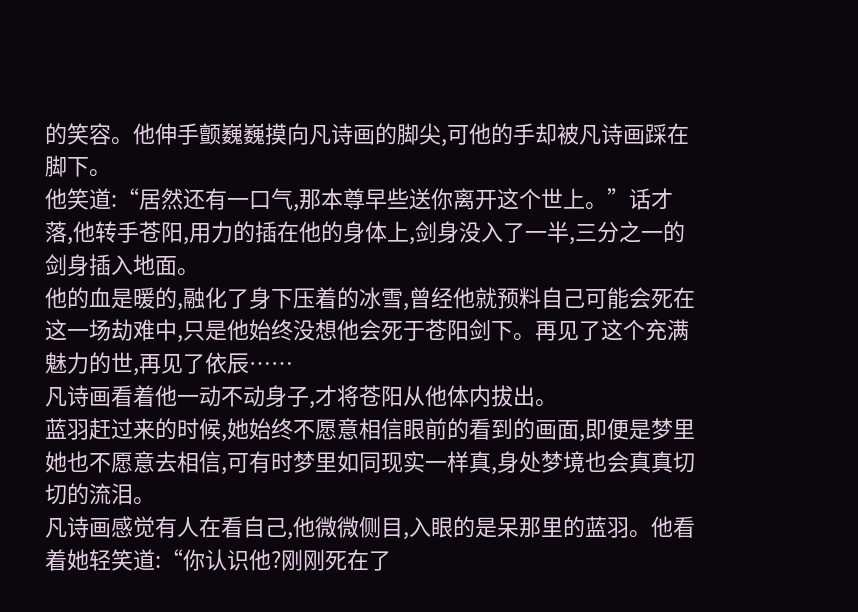的笑容。他伸手颤巍巍摸向凡诗画的脚尖,可他的手却被凡诗画踩在脚下。
他笑道:“居然还有一口气,那本尊早些送你离开这个世上。”话才落,他转手苍阳,用力的插在他的身体上,剑身没入了一半,三分之一的剑身插入地面。
他的血是暖的,融化了身下压着的冰雪,曾经他就预料自己可能会死在这一场劫难中,只是他始终没想他会死于苍阳剑下。再见了这个充满魅力的世,再见了依辰……
凡诗画看着他一动不动身子,才将苍阳从他体内拔出。
蓝羽赶过来的时候,她始终不愿意相信眼前的看到的画面,即便是梦里她也不愿意去相信,可有时梦里如同现实一样真,身处梦境也会真真切切的流泪。
凡诗画感觉有人在看自己,他微微侧目,入眼的是呆那里的蓝羽。他看着她轻笑道:“你认识他?刚刚死在了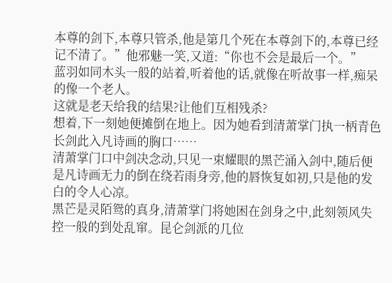本尊的剑下,本尊只管杀,他是第几个死在本尊剑下的,本尊已经记不清了。”他邪魅一笑,又道:“你也不会是最后一个。”
蓝羽如同木头一般的站着,听着他的话,就像在听故事一样,痴呆的像一个老人。
这就是老天给我的结果?让他们互相残杀?
想着,下一刻她便摊倒在地上。因为她看到清萧掌门执一柄青色长剑此入凡诗画的胸口……
清萧掌门口中剑决念动,只见一束耀眼的黑芒涌入剑中,随后便是凡诗画无力的倒在绕若雨身旁,他的唇恢复如初,只是他的发白的令人心凉。
黑芒是灵陌鸳的真身,清萧掌门将她困在剑身之中,此刻领风失控一般的到处乱窜。昆仑剑派的几位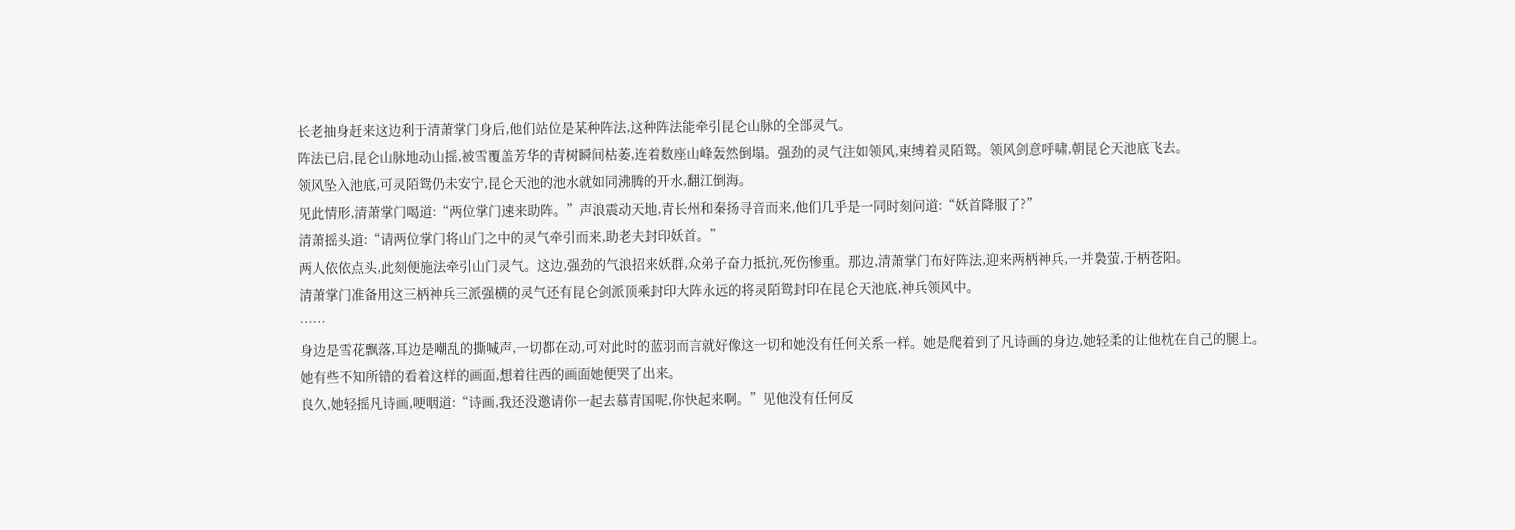长老抽身赶来这边利于清萧掌门身后,他们站位是某种阵法,这种阵法能牵引昆仑山脉的全部灵气。
阵法已启,昆仑山脉地动山摇,被雪覆盖芳华的青树瞬间枯萎,连着数座山峰轰然倒塌。强劲的灵气注如领风,束缚着灵陌鸳。领风剑意呼啸,朝昆仑天池底飞去。
领风坠入池底,可灵陌鸳仍未安宁,昆仑天池的池水就如同沸腾的开水,翻江倒海。
见此情形,清萧掌门喝道:“两位掌门速来助阵。”声浪震动天地,青长州和秦扬寻音而来,他们几乎是一同时刻问道:“妖首降服了?”
清萧摇头道:“请两位掌门将山门之中的灵气牵引而来,助老夫封印妖首。”
两人依依点头,此刻便施法牵引山门灵气。这边,强劲的气浪招来妖群,众弟子奋力抵抗,死伤惨重。那边,清萧掌门布好阵法,迎来两柄神兵,一并裊萤,于柄苍阳。
清萧掌门准备用这三柄神兵三派强横的灵气还有昆仑剑派顶乘封印大阵永远的将灵陌鸳封印在昆仑天池底,神兵领风中。
……
身边是雪花飘落,耳边是嘲乱的撕喊声,一切都在动,可对此时的蓝羽而言就好像这一切和她没有任何关系一样。她是爬着到了凡诗画的身边,她轻柔的让他枕在自己的腿上。
她有些不知所错的看着这样的画面,想着往西的画面她便哭了出来。
良久,她轻摇凡诗画,哽咽道:“诗画,我还没邀请你一起去慕青国呢,你快起来啊。”见他没有任何反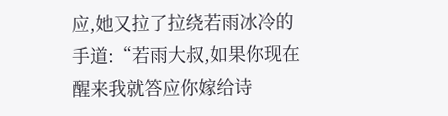应,她又拉了拉绕若雨冰冷的手道:“若雨大叔,如果你现在醒来我就答应你嫁给诗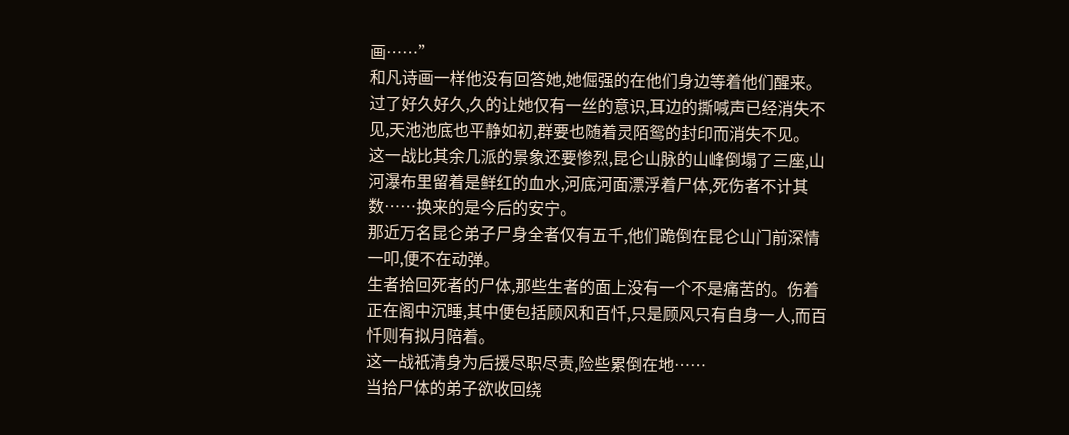画……”
和凡诗画一样他没有回答她,她倔强的在他们身边等着他们醒来。
过了好久好久,久的让她仅有一丝的意识,耳边的撕喊声已经消失不见,天池池底也平静如初,群要也随着灵陌鸳的封印而消失不见。
这一战比其余几派的景象还要惨烈,昆仑山脉的山峰倒塌了三座,山河瀑布里留着是鲜红的血水,河底河面漂浮着尸体,死伤者不计其数……换来的是今后的安宁。
那近万名昆仑弟子尸身全者仅有五千,他们跪倒在昆仑山门前深情一叩,便不在动弹。
生者拾回死者的尸体,那些生者的面上没有一个不是痛苦的。伤着正在阁中沉睡,其中便包括顾风和百忏,只是顾风只有自身一人,而百忏则有拟月陪着。
这一战衹清身为后援尽职尽责,险些累倒在地……
当拾尸体的弟子欲收回绕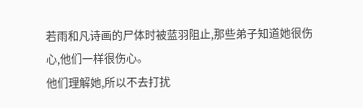若雨和凡诗画的尸体时被蓝羽阻止,那些弟子知道她很伤心,他们一样很伤心。
他们理解她,所以不去打扰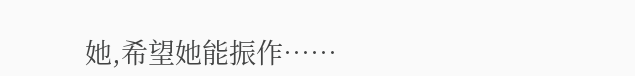她,希望她能振作……